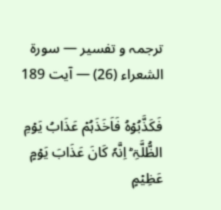ترجمہ و تفسیر — سورۃ الشعراء (26) — آیت 189

فَکَذَّبُوۡہُ فَاَخَذَہُمۡ عَذَابُ یَوۡمِ الظُّلَّۃِ ؕ اِنَّہٗ کَانَ عَذَابَ یَوۡمٍ عَظِیۡمٍ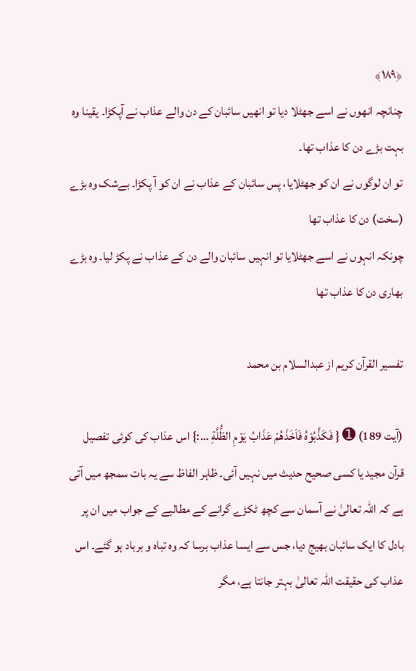﴿۱۸۹﴾
چنانچہ انھوں نے اسے جھٹلا دیا تو انھیں سائبان کے دن والے عذاب نے آپکڑا۔ یقینا وہ بہت بڑے دن کا عذاب تھا۔
تو ان لوگوں نے ان کو جھٹلایا، پس سائبان کے عذاب نے ان کو آ پکڑا۔ بےشک وہ بڑے (سخت) دن کا عذاب تھا
چونکہ انہوں نے اسے جھٹلایا تو انہیں سائبان والے دن کے عذاب نے پکڑ لیا۔ وه بڑے بھاری دن کا عذاب تھا

تفسیر القرآن کریم از عبدالسلام بن محمد

(آیت 189) ➊ { فَكَذَّبُوْهُ فَاَخَذَهُمْ عَذَابُ يَوْمِ الظُّلَّةِ …:} اس عذاب کی کوئی تفصیل قرآن مجید یا کسی صحیح حدیث میں نہیں آئی۔ ظاہر الفاظ سے یہ بات سمجھ میں آتی ہے کہ اللہ تعالیٰ نے آسمان سے کچھ ٹکڑے گرانے کے مطالبے کے جواب میں ان پر بادل کا ایک سائبان بھیج دیا، جس سے ایسا عذاب برسا کہ وہ تباہ و برباد ہو گئے۔ اس عذاب کی حقیقت اللہ تعالیٰ بہتر جانتا ہے، مگر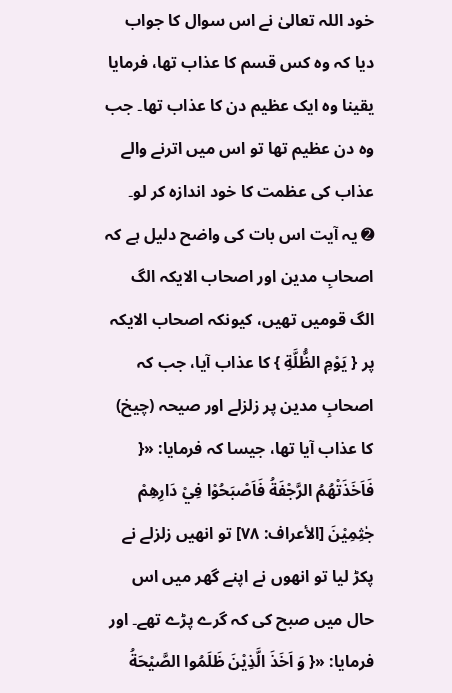خود اللہ تعالیٰ نے اس سوال کا جواب دیا کہ وہ کس قسم کا عذاب تھا، فرمایا یقینا وہ ایک عظیم دن کا عذاب تھا۔ جب وہ دن عظیم تھا تو اس میں اترنے والے عذاب کی عظمت کا خود اندازہ کر لو۔
➋ یہ آیت اس بات کی واضح دلیل ہے کہ اصحابِ مدین اور اصحاب الایکہ الگ الگ قومیں تھیں، کیونکہ اصحاب الایکہ پر { يَوْمِ الظُّلَّةِ } کا عذاب آیا، جب کہ اصحابِ مدین پر زلزلے اور صیحہ (چیخ) کا عذاب آیا تھا، جیسا کہ فرمایا: «{ فَاَخَذَتْهُمُ الرَّجْفَةُ فَاَصْبَحُوْا فِيْ دَارِهِمْ جٰثِمِيْنَ [الأعراف: ۷۸] تو انھیں زلزلے نے پکڑ لیا تو انھوں نے اپنے گھر میں اس حال میں صبح کی کہ گرے پڑے تھے۔ اور فرمایا: «{ وَ اَخَذَ الَّذِيْنَ ظَلَمُوا الصَّيْحَةُ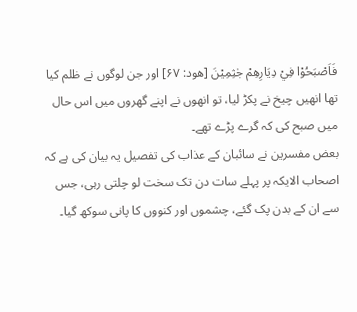فَاَصْبَحُوْا فِيْ دِيَارِهِمْ جٰثِمِيْنَ [ھود: ۶۷] اور جن لوگوں نے ظلم کیا تھا انھیں چیخ نے پکڑ لیا، تو انھوں نے اپنے گھروں میں اس حال میں صبح کی کہ گرے پڑے تھے۔
بعض مفسرین نے سائبان کے عذاب کی تفصیل یہ بیان کی ہے کہ اصحاب الایکہ پر پہلے سات دن تک سخت لو چلتی رہی، جس سے ان کے بدن پک گئے، چشموں اور کنووں کا پانی سوکھ گیا۔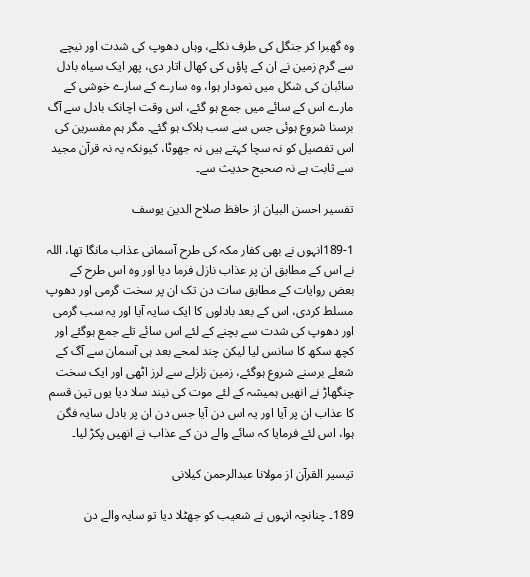وہ گھبرا کر جنگل کی طرف نکلے، وہاں دھوپ کی شدت اور نیچے سے گرم زمین نے ان کے پاؤں کی کھال اتار دی، پھر ایک سیاہ بادل سائبان کی شکل میں نمودار ہوا، وہ سارے کے سارے خوشی کے مارے اس کے سائے میں جمع ہو گئے، اس وقت اچانک بادل سے آگ برسنا شروع ہوئی جس سے سب ہلاک ہو گئے۔ مگر ہم مفسرین کی اس تفصیل کو نہ سچا کہتے ہیں نہ جھوٹا، کیونکہ یہ نہ قرآن مجید سے ثابت ہے نہ صحیح حدیث سے۔

تفسیر احسن البیان از حافظ صلاح الدین یوسف

189-1انہوں نے بھی کفار مکہ کی طرح آسمانی عذاب مانگا تھا، اللہ نے اس کے مطابق ان پر عذاب نازل فرما دیا اور وہ اس طرح کے بعض روایات کے مطابق سات دن تک ان پر سخت گرمی اور دھوپ مسلط کردی، اس کے بعد بادلوں کا ایک سایہ آیا اور یہ سب گرمی اور دھوپ کی شدت سے بچنے کے لئے اس سائے تلے جمع ہوگئے اور کچھ سکھ کا سانس لیا لیکن چند لمحے بعد ہی آسمان سے آگ کے شعلے برسنے شروع ہوگئے، زمین زلزلے سے لرز اٹھی اور ایک سخت چنگھاڑ نے انھیں ہمیشہ کے لئے موت کی نیند سلا دیا یوں تین قسم کا عذاب ان پر آیا اور یہ اس دن آیا جس دن ان پر بادل سایہ فگن ہوا، اس لئے فرمایا کہ سائے والے دن کے عذاب نے انھیں پکڑ لیا۔

تيسير القرآن از مولانا عبدالرحمن کیلانی

189۔ چنانچہ انہوں نے شعیب کو جھٹلا دیا تو سایہ والے دن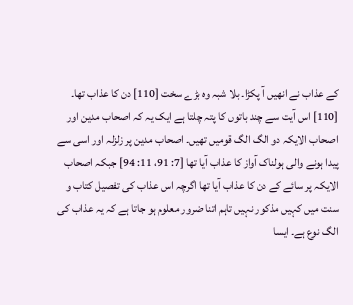کے عذاب نے انھیں آ پکڑا۔ بلا شبہ وہ بڑے سخت [110] دن کا عذاب تھا۔
[110] اس آیت سے چند باتوں کا پتہ چلتا ہے ایک یہ کہ اصحاب مدین اور اصحاب الایکہ دو الگ الگ قومیں تھیں۔ اصحاب مدین پر زلزلہ اور اسی سے پیدا ہونے والی ہولناک آواز کا عذاب آیا تھا [7: 91، 11: 94] جبکہ اصحاب الایکہ پر سائے کے دن کا عذاب آیا تھا اگرچہ اس عذاب کی تفصیل کتاب و سنت میں کہیں مذکور نہیں تاہم اتنا ضرور معلوم ہو جاتا ہے کہ یہ عذاب کی الگ نوع ہے۔ ایسا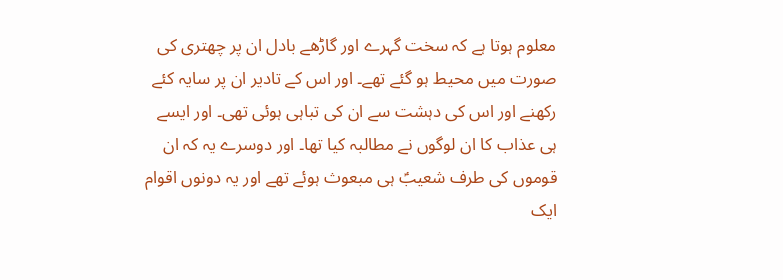معلوم ہوتا ہے کہ سخت گہرے اور گاڑھے بادل ان پر چھتری کی صورت میں محیط ہو گئے تھے۔ اور اس کے تادیر ان پر سایہ کئے رکھنے اور اس کی دہشت سے ان کی تباہی ہوئی تھی۔ اور ایسے ہی عذاب کا ان لوگوں نے مطالبہ کیا تھا۔ اور دوسرے یہ کہ ان قوموں کی طرف شعیبؑ ہی مبعوث ہوئے تھے اور یہ دونوں اقوام ایک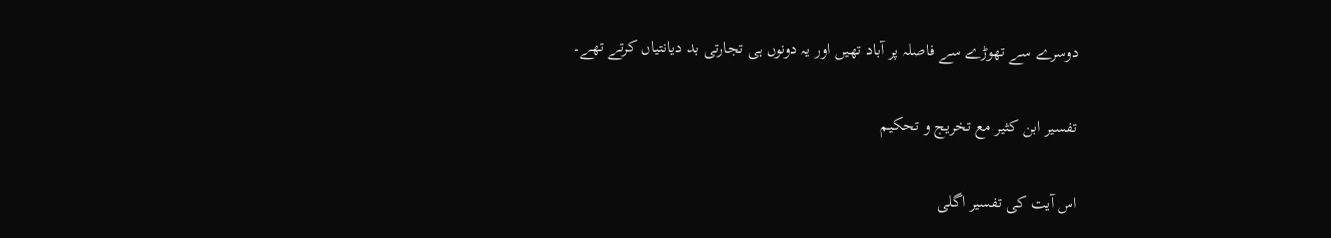دوسرے سے تھوڑے سے فاصلہ پر آباد تھیں اور یہ دونوں ہی تجارتی بد دیانتیاں کرتے تھے۔

تفسیر ابن کثیر مع تخریج و تحکیم

اس آیت کی تفسیر اگلی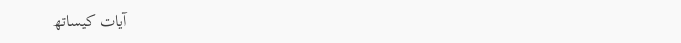آیات کیساتھ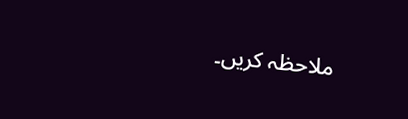ملاحظہ کریں۔